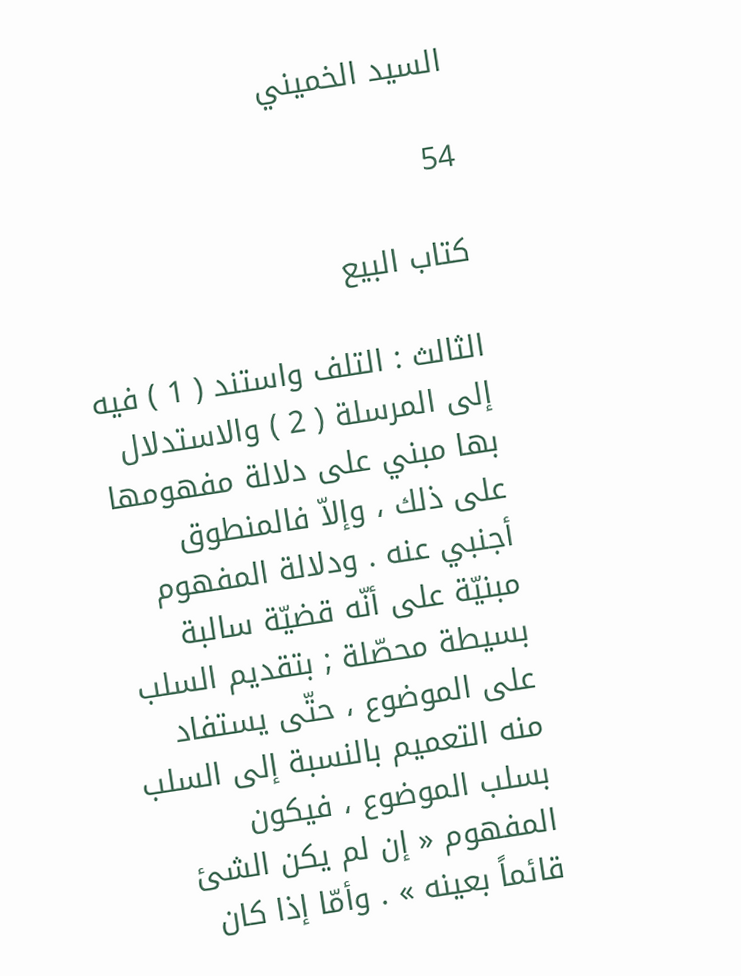السيد الخميني

54

كتاب البيع

الثالث : التلف واستند ( 1 ) فيه إلى المرسلة ( 2 ) والاستدلال بها مبني على دلالة مفهومها على ذلك ، وإلاّ فالمنطوق أجنبي عنه . ودلالة المفهوم مبنيّة على أنّه قضيّة سالبة بسيطة محصّلة ; بتقديم السلب على الموضوع ، حتّى يستفاد منه التعميم بالنسبة إلى السلب بسلب الموضوع ، فيكون المفهوم « إن لم يكن الشئ قائماً بعينه » . وأمّا إذا كان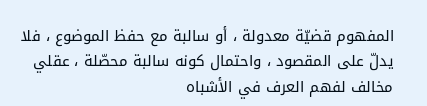المفهوم قضيّة معدولة ، أو سالبة مع حفظ الموضوع ، فلا يدلّ على المقصود ، واحتمال كونه سالبة محصّلة ، عقلي مخالف لفهم العرف في الأشباه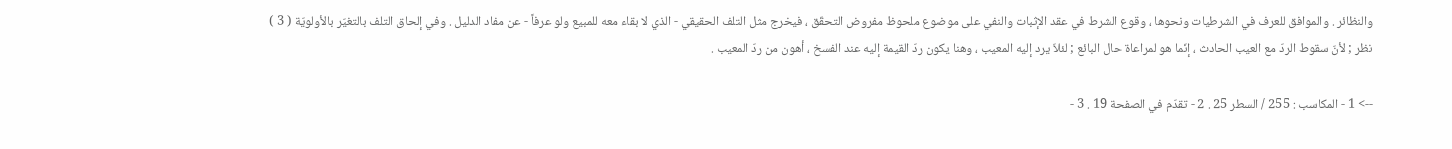والنظائر . والموافق للعرف في الشرطيات ونحوها ، وقوع الشرط في عقد الإثبات والنفي على موضوع ملحوظ مفروض التحقّق ، فيخرج مثل التلف الحقيقي - الذي لا بقاء معه للمبيع ولو عرفاً - عن مفاد الدليل . وفي إلحاق التلف بالتغيّر بالأولويّة ( 3 ) نظر ; لأنّ سقوط الردّ مع العيب الحادث ، إنّما هو لمراعاة حال البائع ; لئلاّ يرد إليه المعيب ، وهنا يكون ردّ القيمة إليه عند الفسخ ، أهون من ردّ المعيب .

--> 1 - المكاسب : 255 / السطر 25 . 2 - تقدّم في الصفحة 19 . 3 -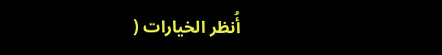أُنظر الخيارات (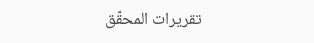تقريرات المحقّق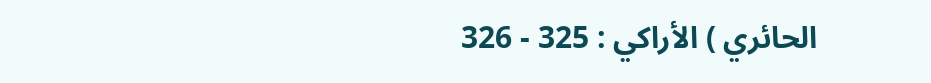الحائري ) الأراكي : 325 - 326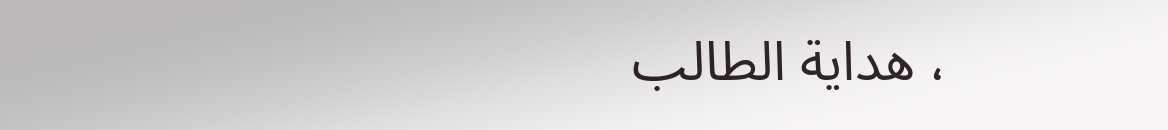، هداية الطالب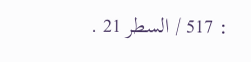: 517 / السطر 21 .